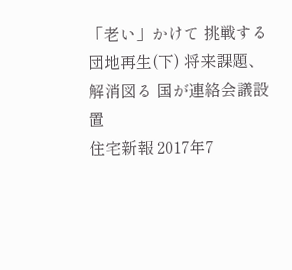「老い」かけて 挑戦する団地再生(下) 将来課題、解消図る 国が連絡会議設置
住宅新報 2017年7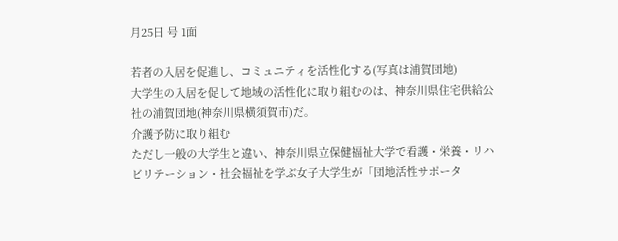月25日 号 1面

若者の入居を促進し、コミュニティを活性化する(写真は浦賀団地)
大学生の入居を促して地域の活性化に取り組むのは、神奈川県住宅供給公社の浦賀団地(神奈川県横須賀市)だ。
介護予防に取り組む
ただし一般の大学生と違い、神奈川県立保健福祉大学で看護・栄養・リハビリテーション・社会福祉を学ぶ女子大学生が「団地活性サポータ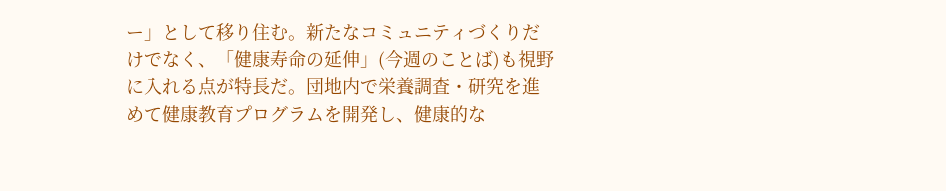ー」として移り住む。新たなコミュニティづくりだけでなく、「健康寿命の延伸」(今週のことば)も視野に入れる点が特長だ。団地内で栄養調査・研究を進めて健康教育プログラムを開発し、健康的な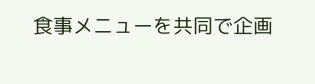食事メニューを共同で企画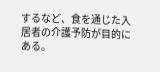するなど、食を通じた入居者の介護予防が目的にある。